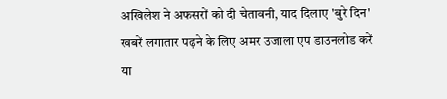अखिलेश ने अफसरों को दी चेतावनी, याद दिलाए 'बुरे दिन'
खबरें लगातार पढ़ने के लिए अमर उजाला एप डाउनलोड करें
या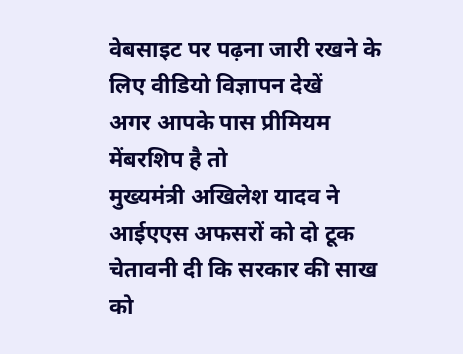वेबसाइट पर पढ़ना जारी रखने के लिए वीडियो विज्ञापन देखें
अगर आपके पास प्रीमियम मेंबरशिप है तो
मुख्यमंत्री अखिलेश यादव ने आईएएस अफसरों को दो टूक चेतावनी दी कि सरकार की साख को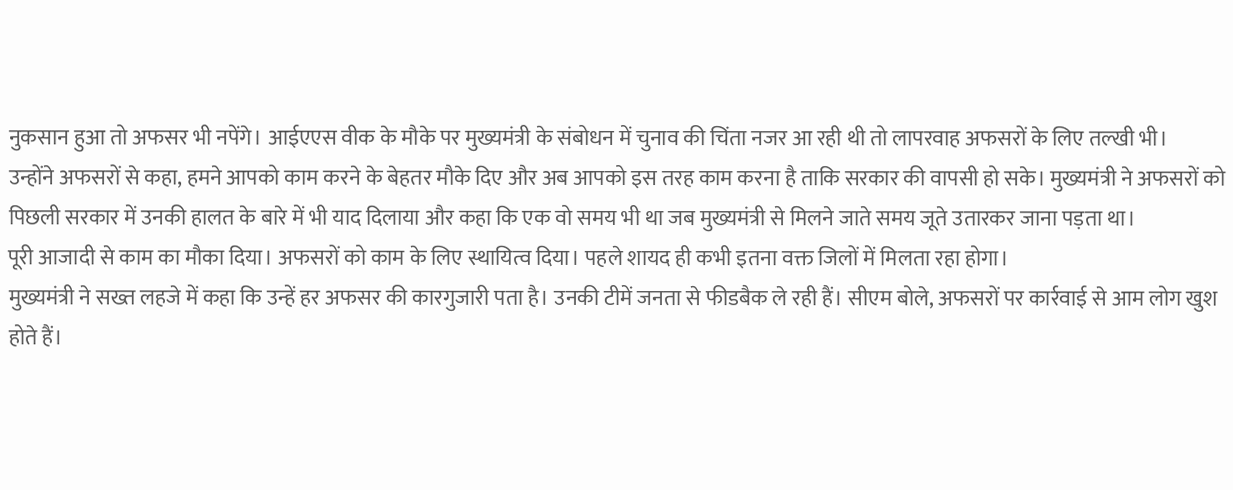नुकसान हुआ तो अफसर भी नपेंगे। आईएएस वीक के मौके पर मुख्यमंत्री के संबोधन में चुनाव की चिंता नजर आ रही थी तो लापरवाह अफसरों के लिए तल्खी भी।
उन्होंने अफसरों से कहा, हमने आपको काम करने के बेहतर मौके दिए और अब आपको इस तरह काम करना है ताकि सरकार की वापसी हो सके। मुख्यमंत्री ने अफसरों को पिछली सरकार में उनकी हालत के बारे में भी याद दिलाया और कहा कि एक वो समय भी था जब मुख्यमंत्री से मिलने जाते समय जूते उतारकर जाना पड़ता था।
पूरी आजादी से काम का मौका दिया। अफसरों को काम के लिए स्थायित्व दिया। पहले शायद ही कभी इतना वक्त जिलों में मिलता रहा होगा।
मुख्यमंत्री ने सख्त लहजे में कहा कि उन्हें हर अफसर की कारगुजारी पता है। उनकी टीमें जनता से फीडबैक ले रही हैं। सीएम बोले, अफसरों पर कार्रवाई से आम लोग खुश होते हैं।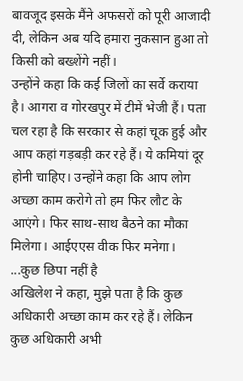बावजूद इसके मैंने अफसरों को पूरी आजादी दी, लेकिन अब यदि हमारा नुकसान हुआ तो किसी को बख्शेंगे नहीं।
उन्होंने कहा कि कई जिलों का सर्वे कराया है। आगरा व गोरखपुर में टीमें भेजी हैं। पता चल रहा है कि सरकार से कहां चूक हुई और आप कहां गड़बड़ी कर रहे हैं। ये कमियां दूर होनी चाहिए। उन्होंने कहा कि आप लोग अच्छा काम करोगे तो हम फिर लौट के आएंगे। फिर साथ-साथ बैठने का मौका मिलेगा। आईएएस वीक फिर मनेगा।
...कुछ छिपा नहीं है
अखिलेश ने कहा, मुझे पता है कि कुछ अधिकारी अच्छा काम कर रहे हैं। लेकिन कुछ अधिकारी अभी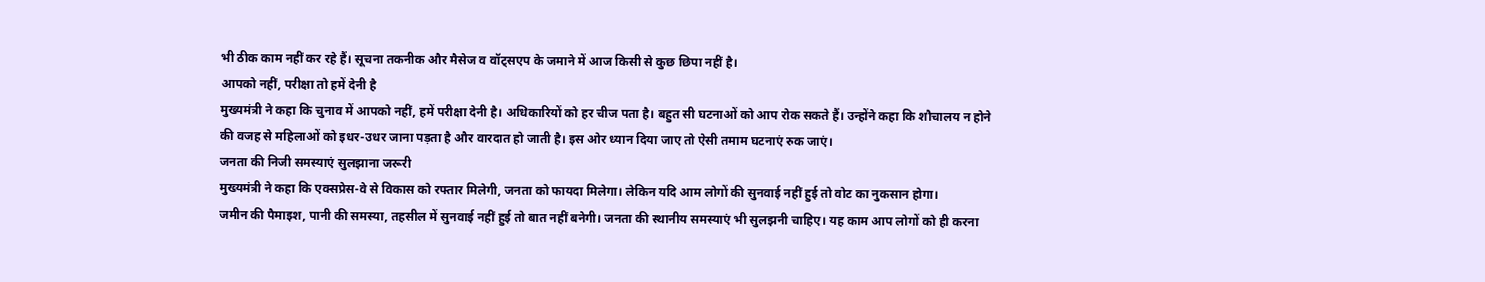भी ठीक काम नहीं कर रहे हैं। सूचना तकनीक और मैसेज व वॉट्सएप के जमाने में आज किसी से कुछ छिपा नहीं है।
आपको नहीं, परीक्षा तो हमें देनी है
मुख्यमंत्री ने कहा कि चुनाव में आपको नहीं, हमें परीक्षा देनी है। अधिकारियों को हर चीज पता है। बहुत सी घटनाओं को आप रोक सकते हैं। उन्होंने कहा कि शौचालय न होने की वजह से महिलाओं को इधर-उधर जाना पड़ता है और वारदात हो जाती है। इस ओर ध्यान दिया जाए तो ऐसी तमाम घटनाएं रुक जाएं।
जनता की निजी समस्याएं सुलझाना जरूरी
मुख्यमंत्री ने कहा कि एक्सप्रेस-वे से विकास को रफ्तार मिलेगी, जनता को फायदा मिलेगा। लेकिन यदि आम लोगों की सुनवाई नहीं हुई तो वोट का नुकसान होगा।
जमीन की पैमाइश, पानी की समस्या, तहसील में सुनवाई नहीं हुई तो बात नहीं बनेगी। जनता की स्थानीय समस्याएं भी सुलझनी चाहिए। यह काम आप लोगों को ही करना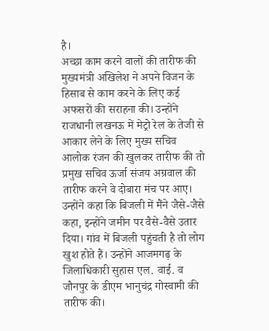है।
अच्छा काम करने वालों की तारीफ की
मुख्यमंत्री अखिलेश ने अपने विजन के हिसाब से काम करने के लिए कई अफसरों की सराहना की। उन्होंने राजधानी लखनऊ में मेट्रो रेल के तेजी से आकार लेने के लिए मुख्य सचिव आलोक रंजन की खुलकर तारीफ की तो प्रमुख सचिव ऊर्जा संजय अग्रवाल की तारीफ करने वे दोबारा मंच पर आए।
उन्होंने कहा कि बिजली में मैंने जैसे-जैसे कहा, इन्होंने जमीन पर वैसे-वैसे उतार दिया। गांव में बिजली पहुंचती है तो लोग खुश होते हैं। उन्होंने आजमगढ़ के जिलाधिकारी सुहास एल. वाई. व जौनपुर के डीएम भानुचंद्र गोस्वामी की तारीफ की।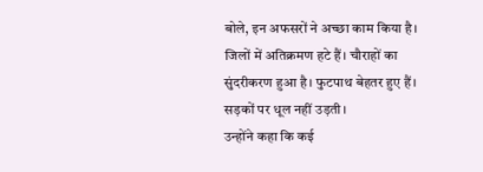बोले, इन अफसरों ने अच्छा काम किया है। जिलों में अतिक्रमण हटे हैं। चौराहों का सुंदरीकरण हुआ है। फुटपाथ बेहतर हुए हैं। सड़कों पर धूल नहीं उड़ती।
उन्होंने कहा कि कई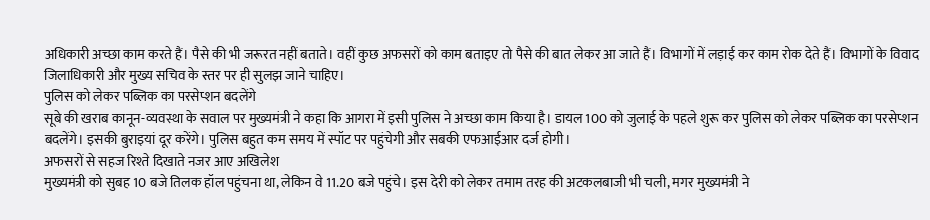अधिकारी अच्छा काम करते हैं। पैसे की भी जरूरत नहीं बताते। वहीं कुछ अफसरों को काम बताइए तो पैसे की बात लेकर आ जाते हैं। विभागों में लड़ाई कर काम रोक देते हैं। विभागों के विवाद जिलाधिकारी और मुख्य सचिव के स्तर पर ही सुलझ जाने चाहिए।
पुलिस को लेकर पब्लिक का परसेप्शन बदलेंगे
सूबे की खराब कानून-व्यवस्था के सवाल पर मुख्यमंत्री ने कहा कि आगरा में इसी पुलिस ने अच्छा काम किया है। डायल 100 को जुलाई के पहले शुरू कर पुलिस को लेकर पब्लिक का परसेप्शन बदलेंगे। इसकी बुराइयां दूर करेंगे। पुलिस बहुत कम समय में स्पॉट पर पहुंचेगी और सबकी एफआईआर दर्ज होगी।
अफसरों से सहज रिश्ते दिखाते नजर आए अखिलेश
मुख्यमंत्री को सुबह 10 बजे तिलक हॉल पहुंचना था, लेकिन वे 11.20 बजे पहुंचे। इस देरी को लेकर तमाम तरह की अटकलबाजी भी चली, मगर मुख्यमंत्री ने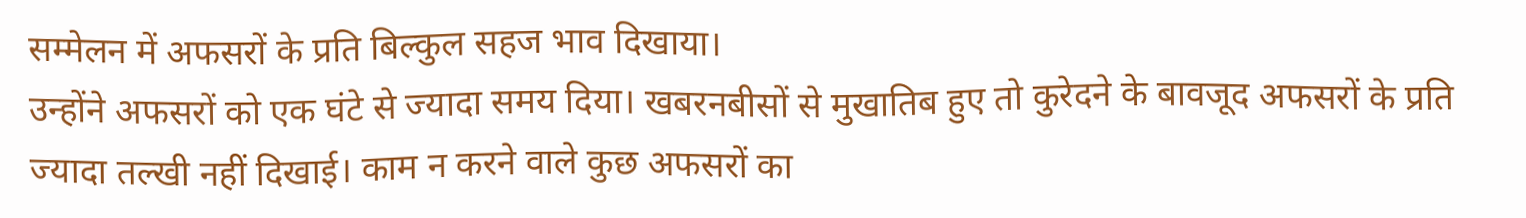सम्मेलन में अफसरों के प्रति बिल्कुल सहज भाव दिखाया।
उन्होंने अफसरों को एक घंटे से ज्यादा समय दिया। खबरनबीसों से मुखातिब हुए तो कुरेदने के बावजूद अफसरों के प्रति ज्यादा तल्खी नहीं दिखाई। काम न करने वाले कुछ अफसरों का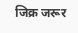जिक्र जरूर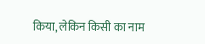किया, लेकिन किसी का नाम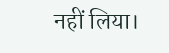नहीं लिया।